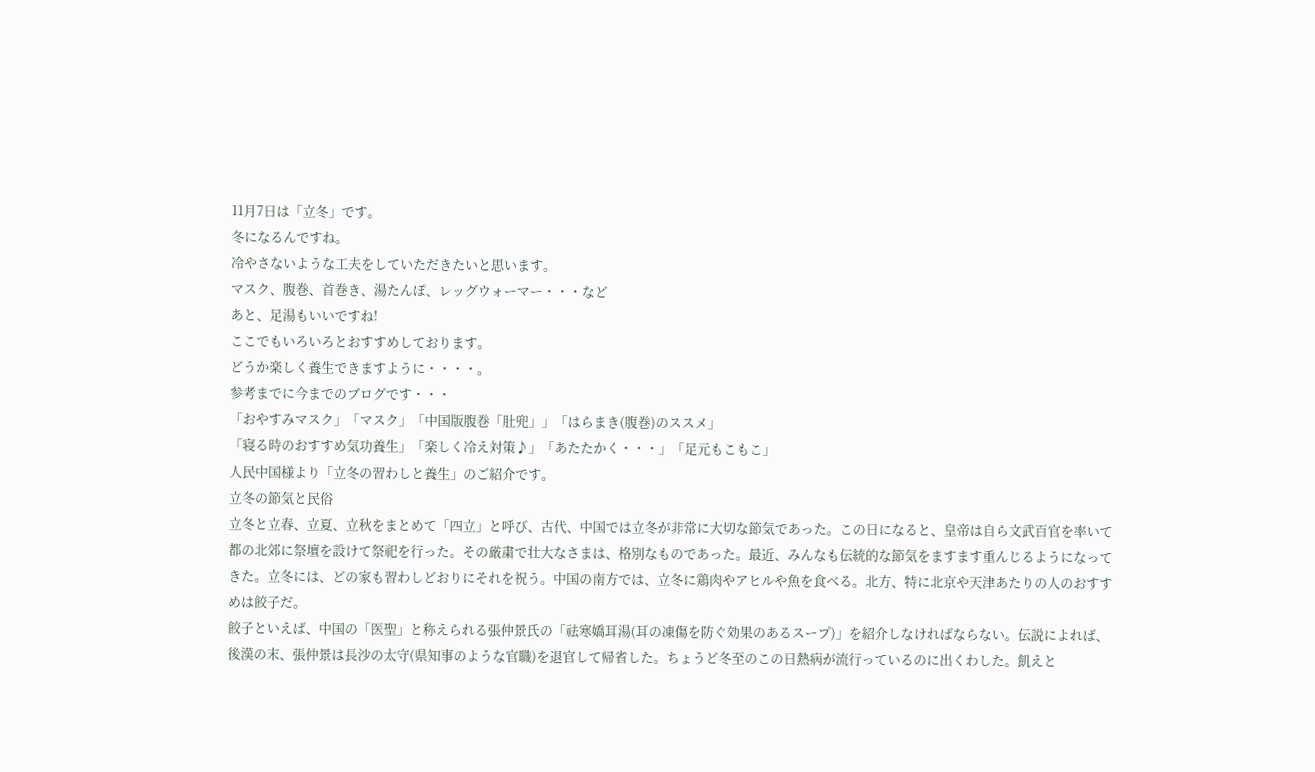11月7日は「立冬」です。
冬になるんですね。
冷やさないような工夫をしていただきたいと思います。
マスク、腹巻、首巻き、湯たんぽ、レッグウォーマー・・・など
あと、足湯もいいですね!
ここでもいろいろとおすすめしております。
どうか楽しく養生できますように・・・・。
参考までに今までのブログです・・・
「おやすみマスク」「マスク」「中国版腹巻「肚兜」」「はらまき(腹巻)のススメ」
「寝る時のおすすめ気功養生」「楽しく冷え対策♪」「あたたかく・・・」「足元もこもこ」
人民中国様より「立冬の習わしと養生」のご紹介です。
立冬の節気と民俗
立冬と立春、立夏、立秋をまとめて「四立」と呼び、古代、中国では立冬が非常に大切な節気であった。この日になると、皇帝は自ら文武百官を率いて都の北郊に祭壇を設けて祭祀を行った。その厳粛で壮大なさまは、格別なものであった。最近、みんなも伝統的な節気をますます重んじるようになってきた。立冬には、どの家も習わしどおりにそれを祝う。中国の南方では、立冬に鶏肉やアヒルや魚を食べる。北方、特に北京や天津あたりの人のおすすめは餃子だ。
餃子といえば、中国の「医聖」と称えられる張仲景氏の「祛寒嬌耳湯(耳の凍傷を防ぐ効果のあるスープ)」を紹介しなければならない。伝説によれば、後漢の末、張仲景は長沙の太守(県知事のような官職)を退官して帰省した。ちょうど冬至のこの日熱病が流行っているのに出くわした。飢えと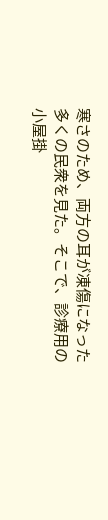寒さのため、両方の耳が凍傷になった多くの民衆を見た。そこで、診療用の小屋掛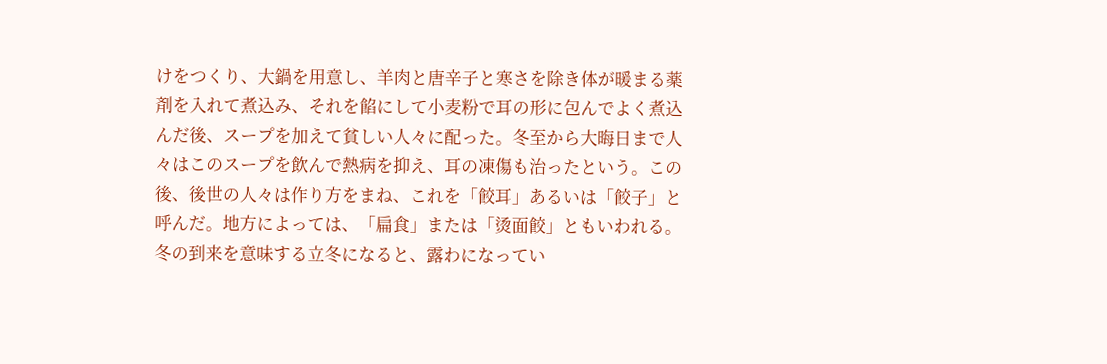けをつくり、大鍋を用意し、羊肉と唐辛子と寒さを除き体が暖まる薬剤を入れて煮込み、それを餡にして小麦粉で耳の形に包んでよく煮込んだ後、スープを加えて貧しい人々に配った。冬至から大晦日まで人々はこのスープを飲んで熱病を抑え、耳の凍傷も治ったという。この後、後世の人々は作り方をまね、これを「餃耳」あるいは「餃子」と呼んだ。地方によっては、「扁食」または「烫面餃」ともいわれる。
冬の到来を意味する立冬になると、露わになってい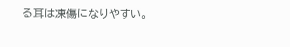る耳は凍傷になりやすい。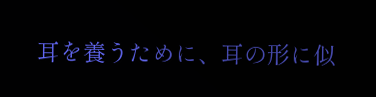耳を養うために、耳の形に似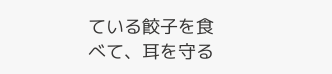ている餃子を食べて、耳を守る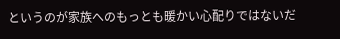というのが家族へのもっとも暖かい心配りではないだ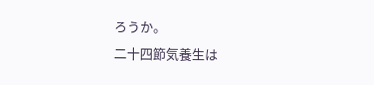ろうか。
二十四節気養生は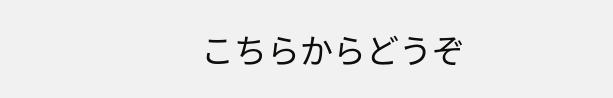こちらからどうぞ